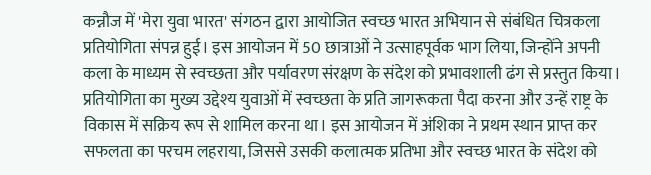कन्नौज में 'मेरा युवा भारत' संगठन द्वारा आयोजित स्वच्छ भारत अभियान से संबंधित चित्रकला प्रतियोगिता संपन्न हुई। इस आयोजन में 50 छात्राओं ने उत्साहपूर्वक भाग लिया, जिन्होंने अपनी कला के माध्यम से स्वच्छता और पर्यावरण संरक्षण के संदेश को प्रभावशाली ढंग से प्रस्तुत किया। प्रतियोगिता का मुख्य उद्देश्य युवाओं में स्वच्छता के प्रति जागरूकता पैदा करना और उन्हें राष्ट्र के विकास में सक्रिय रूप से शामिल करना था। इस आयोजन में अंशिका ने प्रथम स्थान प्राप्त कर सफलता का परचम लहराया, जिससे उसकी कलात्मक प्रतिभा और स्वच्छ भारत के संदेश को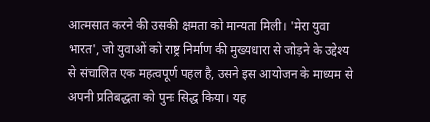आत्मसात करने की उसकी क्षमता को मान्यता मिली। 'मेरा युवा भारत', जो युवाओं को राष्ट्र निर्माण की मुख्यधारा से जोड़ने के उद्देश्य से संचालित एक महत्वपूर्ण पहल है, उसने इस आयोजन के माध्यम से अपनी प्रतिबद्धता को पुनः सिद्ध किया। यह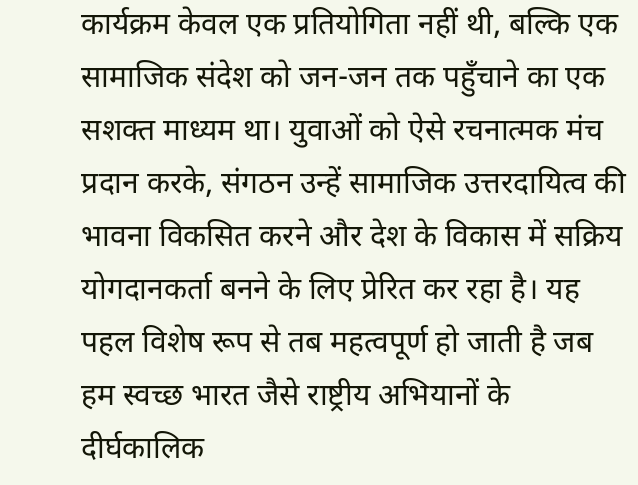कार्यक्रम केवल एक प्रतियोगिता नहीं थी, बल्कि एक सामाजिक संदेश को जन-जन तक पहुँचाने का एक सशक्त माध्यम था। युवाओं को ऐसे रचनात्मक मंच प्रदान करके, संगठन उन्हें सामाजिक उत्तरदायित्व की भावना विकसित करने और देश के विकास में सक्रिय योगदानकर्ता बनने के लिए प्रेरित कर रहा है। यह पहल विशेष रूप से तब महत्वपूर्ण हो जाती है जब हम स्वच्छ भारत जैसे राष्ट्रीय अभियानों के दीर्घकालिक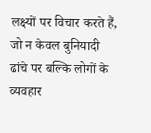लक्ष्यों पर विचार करते हैं, जो न केवल बुनियादी ढांचे पर बल्कि लोगों के व्यवहार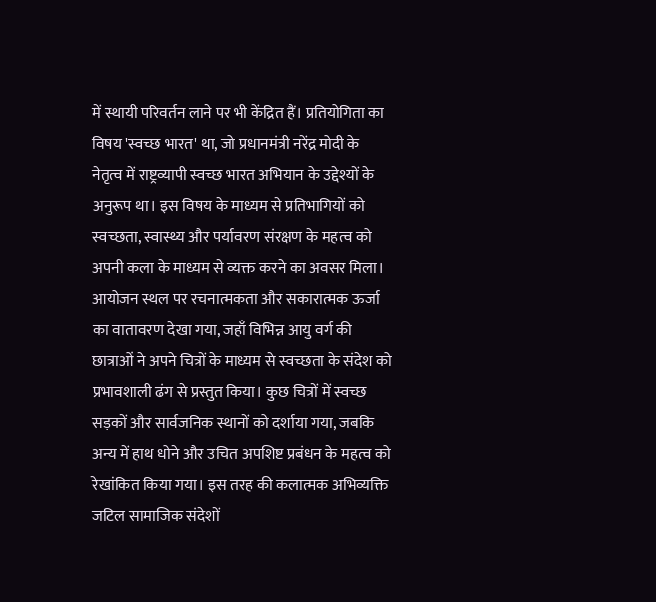में स्थायी परिवर्तन लाने पर भी केंद्रित हैं। प्रतियोगिता का विषय 'स्वच्छ भारत' था, जो प्रधानमंत्री नरेंद्र मोदी के नेतृत्व में राष्ट्रव्यापी स्वच्छ भारत अभियान के उद्देश्यों के अनुरूप था। इस विषय के माध्यम से प्रतिभागियों को स्वच्छता, स्वास्थ्य और पर्यावरण संरक्षण के महत्व को अपनी कला के माध्यम से व्यक्त करने का अवसर मिला। आयोजन स्थल पर रचनात्मकता और सकारात्मक ऊर्जा का वातावरण देखा गया, जहाँ विभिन्न आयु वर्ग की छात्राओं ने अपने चित्रों के माध्यम से स्वच्छता के संदेश को प्रभावशाली ढंग से प्रस्तुत किया। कुछ चित्रों में स्वच्छ सड़कों और सार्वजनिक स्थानों को दर्शाया गया, जबकि अन्य में हाथ धोने और उचित अपशिष्ट प्रबंधन के महत्व को रेखांकित किया गया। इस तरह की कलात्मक अभिव्यक्ति जटिल सामाजिक संदेशों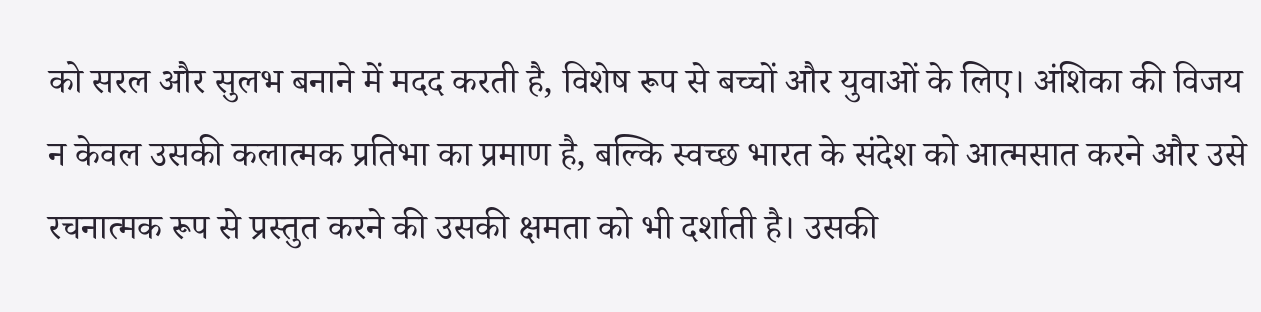को सरल और सुलभ बनाने में मदद करती है, विशेष रूप से बच्चों और युवाओं के लिए। अंशिका की विजय न केवल उसकी कलात्मक प्रतिभा का प्रमाण है, बल्कि स्वच्छ भारत के संदेश को आत्मसात करने और उसे रचनात्मक रूप से प्रस्तुत करने की उसकी क्षमता को भी दर्शाती है। उसकी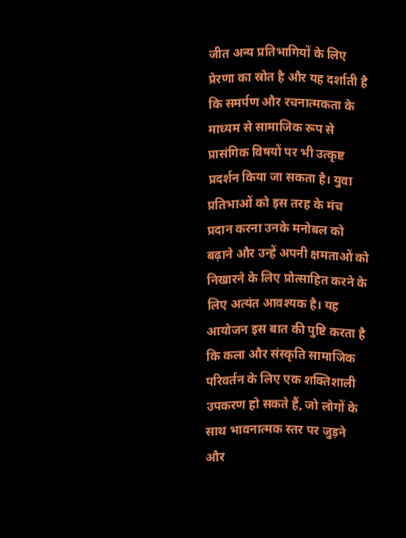जीत अन्य प्रतिभागियों के लिए प्रेरणा का स्रोत है और यह दर्शाती है कि समर्पण और रचनात्मकता के माध्यम से सामाजिक रूप से प्रासंगिक विषयों पर भी उत्कृष्ट प्रदर्शन किया जा सकता है। युवा प्रतिभाओं को इस तरह के मंच प्रदान करना उनके मनोबल को बढ़ाने और उन्हें अपनी क्षमताओं को निखारने के लिए प्रोत्साहित करने के लिए अत्यंत आवश्यक है। यह आयोजन इस बात की पुष्टि करता है कि कला और संस्कृति सामाजिक परिवर्तन के लिए एक शक्तिशाली उपकरण हो सकते हैं, जो लोगों के साथ भावनात्मक स्तर पर जुड़ने और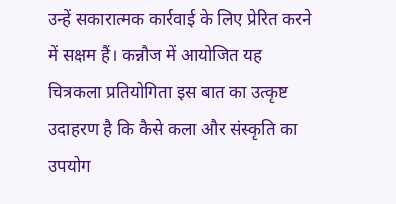उन्हें सकारात्मक कार्रवाई के लिए प्रेरित करने में सक्षम हैं। कन्नौज में आयोजित यह चित्रकला प्रतियोगिता इस बात का उत्कृष्ट उदाहरण है कि कैसे कला और संस्कृति का उपयोग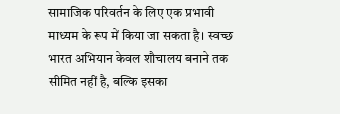सामाजिक परिवर्तन के लिए एक प्रभावी माध्यम के रूप में किया जा सकता है। स्वच्छ भारत अभियान केवल शौचालय बनाने तक सीमित नहीं है, बल्कि इसका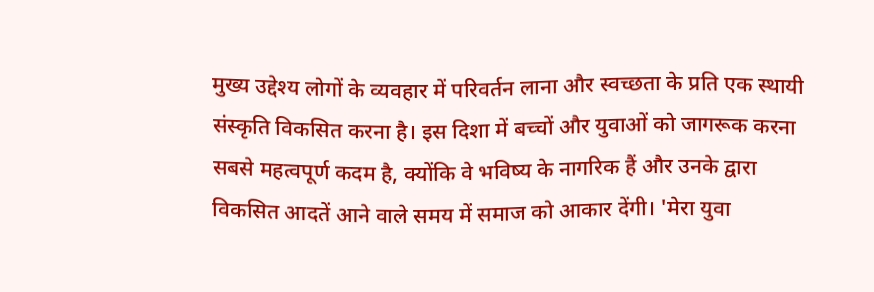मुख्य उद्देश्य लोगों के व्यवहार में परिवर्तन लाना और स्वच्छता के प्रति एक स्थायी संस्कृति विकसित करना है। इस दिशा में बच्चों और युवाओं को जागरूक करना सबसे महत्वपूर्ण कदम है, क्योंकि वे भविष्य के नागरिक हैं और उनके द्वारा विकसित आदतें आने वाले समय में समाज को आकार देंगी। 'मेरा युवा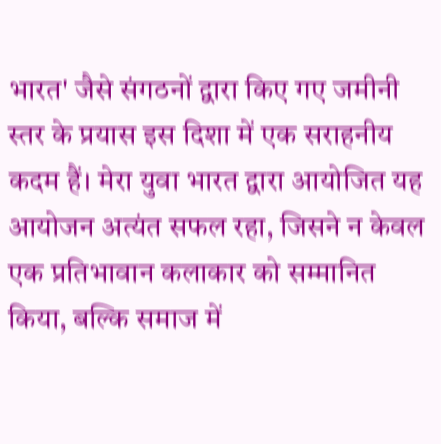भारत' जैसे संगठनों द्वारा किए गए जमीनी स्तर के प्रयास इस दिशा में एक सराहनीय कदम हैं। मेरा युवा भारत द्वारा आयोजित यह आयोजन अत्यंत सफल रहा, जिसने न केवल एक प्रतिभावान कलाकार को सम्मानित किया, बल्कि समाज में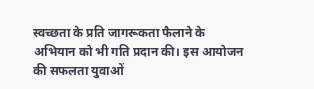स्वच्छता के प्रति जागरूकता फैलाने के अभियान को भी गति प्रदान की। इस आयोजन की सफलता युवाओं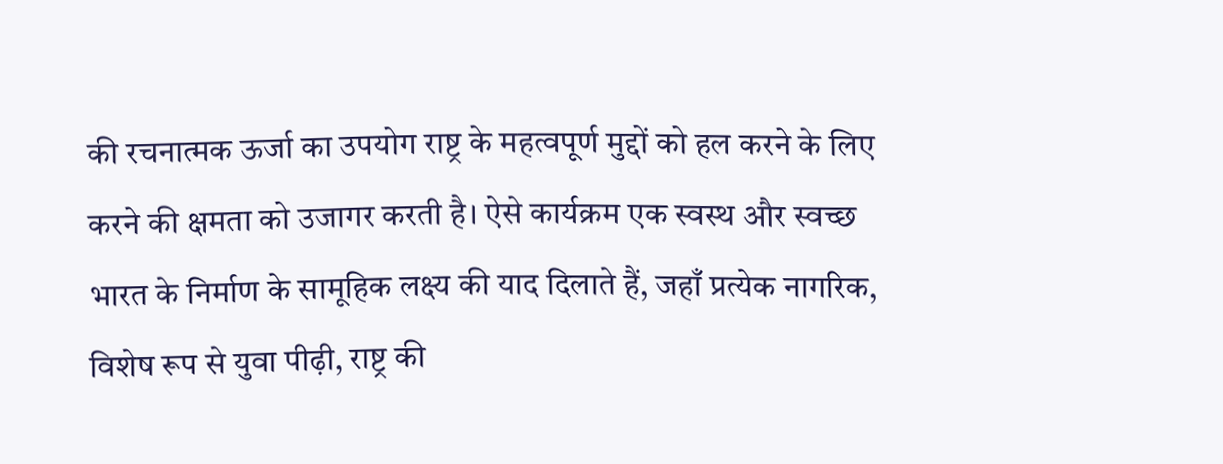की रचनात्मक ऊर्जा का उपयोग राष्ट्र के महत्वपूर्ण मुद्दों को हल करने के लिए करने की क्षमता को उजागर करती है। ऐसे कार्यक्रम एक स्वस्थ और स्वच्छ भारत के निर्माण के सामूहिक लक्ष्य की याद दिलाते हैं, जहाँ प्रत्येक नागरिक, विशेष रूप से युवा पीढ़ी, राष्ट्र की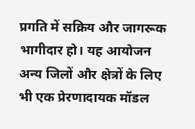प्रगति में सक्रिय और जागरूक भागीदार हो। यह आयोजन अन्य जिलों और क्षेत्रों के लिए भी एक प्रेरणादायक मॉडल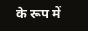के रूप में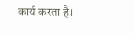कार्य करता है।